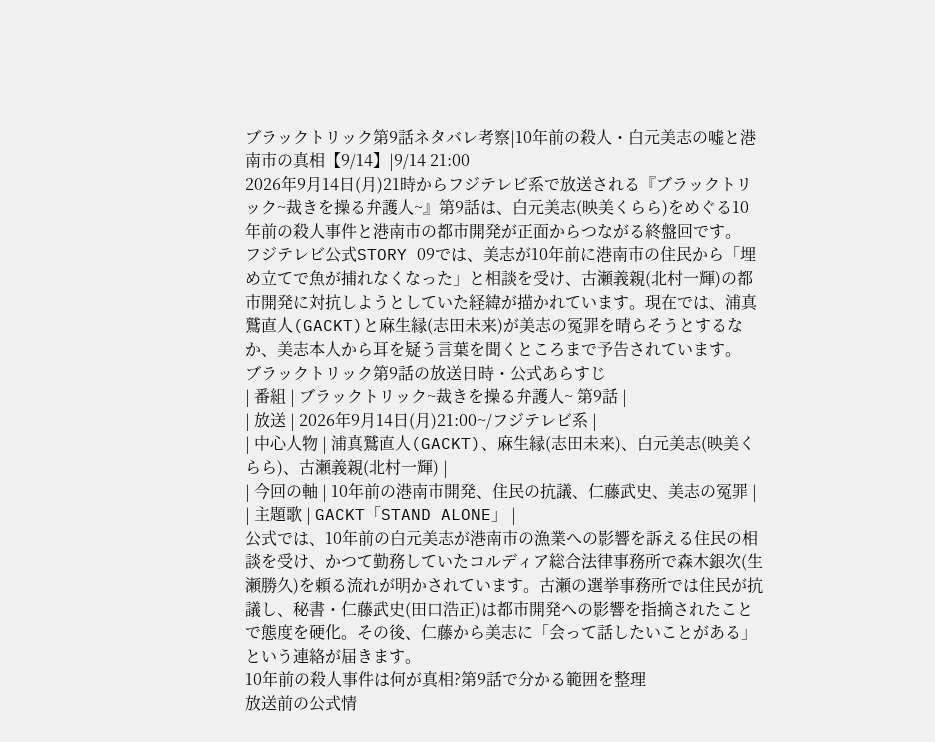ブラックトリック第9話ネタバレ考察|10年前の殺人・白元美志の嘘と港南市の真相【9/14】|9/14 21:00
2026年9月14日(月)21時からフジテレビ系で放送される『ブラックトリック~裁きを操る弁護人~』第9話は、白元美志(映美くらら)をめぐる10年前の殺人事件と港南市の都市開発が正面からつながる終盤回です。
フジテレビ公式STORY 09では、美志が10年前に港南市の住民から「埋め立てで魚が捕れなくなった」と相談を受け、古瀬義親(北村一輝)の都市開発に対抗しようとしていた経緯が描かれています。現在では、浦真鷲直人(GACKT)と麻生縁(志田未来)が美志の冤罪を晴らそうとするなか、美志本人から耳を疑う言葉を聞くところまで予告されています。
ブラックトリック第9話の放送日時・公式あらすじ
| 番組 | ブラックトリック~裁きを操る弁護人~ 第9話 |
| 放送 | 2026年9月14日(月)21:00~/フジテレビ系 |
| 中心人物 | 浦真鷲直人(GACKT)、麻生縁(志田未来)、白元美志(映美くらら)、古瀬義親(北村一輝) |
| 今回の軸 | 10年前の港南市開発、住民の抗議、仁藤武史、美志の冤罪 |
| 主題歌 | GACKT「STAND ALONE」 |
公式では、10年前の白元美志が港南市の漁業への影響を訴える住民の相談を受け、かつて勤務していたコルディア総合法律事務所で森木銀次(生瀬勝久)を頼る流れが明かされています。古瀬の選挙事務所では住民が抗議し、秘書・仁藤武史(田口浩正)は都市開発への影響を指摘されたことで態度を硬化。その後、仁藤から美志に「会って話したいことがある」という連絡が届きます。
10年前の殺人事件は何が真相?第9話で分かる範囲を整理
放送前の公式情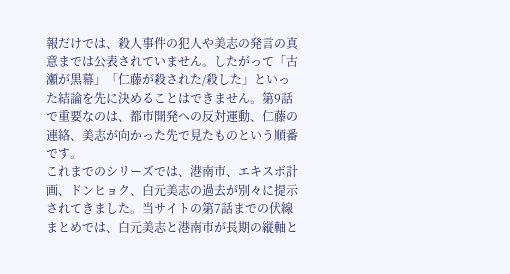報だけでは、殺人事件の犯人や美志の発言の真意までは公表されていません。したがって「古瀬が黒幕」「仁藤が殺された/殺した」といった結論を先に決めることはできません。第9話で重要なのは、都市開発への反対運動、仁藤の連絡、美志が向かった先で見たものという順番です。
これまでのシリーズでは、港南市、エキスポ計画、ドンヒョク、白元美志の過去が別々に提示されてきました。当サイトの第7話までの伏線まとめでは、白元美志と港南市が長期の縦軸と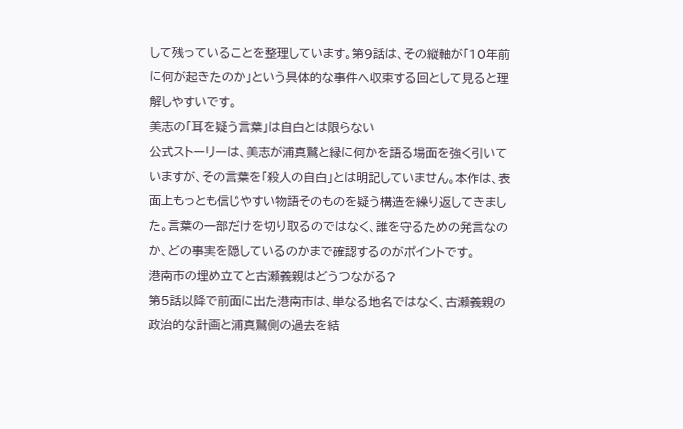して残っていることを整理しています。第9話は、その縦軸が「10年前に何が起きたのか」という具体的な事件へ収束する回として見ると理解しやすいです。
美志の「耳を疑う言葉」は自白とは限らない
公式ストーリーは、美志が浦真鷲と縁に何かを語る場面を強く引いていますが、その言葉を「殺人の自白」とは明記していません。本作は、表面上もっとも信じやすい物語そのものを疑う構造を繰り返してきました。言葉の一部だけを切り取るのではなく、誰を守るための発言なのか、どの事実を隠しているのかまで確認するのがポイントです。
港南市の埋め立てと古瀬義親はどうつながる?
第5話以降で前面に出た港南市は、単なる地名ではなく、古瀬義親の政治的な計画と浦真鷲側の過去を結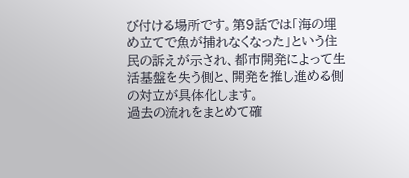び付ける場所です。第9話では「海の埋め立てで魚が捕れなくなった」という住民の訴えが示され、都市開発によって生活基盤を失う側と、開発を推し進める側の対立が具体化します。
過去の流れをまとめて確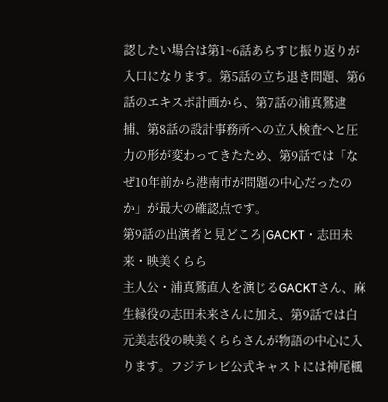認したい場合は第1~6話あらすじ振り返りが入口になります。第5話の立ち退き問題、第6話のエキスポ計画から、第7話の浦真鷲逮捕、第8話の設計事務所への立入検査へと圧力の形が変わってきたため、第9話では「なぜ10年前から港南市が問題の中心だったのか」が最大の確認点です。
第9話の出演者と見どころ|GACKT・志田未来・映美くらら
主人公・浦真鷲直人を演じるGACKTさん、麻生縁役の志田未来さんに加え、第9話では白元美志役の映美くららさんが物語の中心に入ります。フジテレビ公式キャストには神尾楓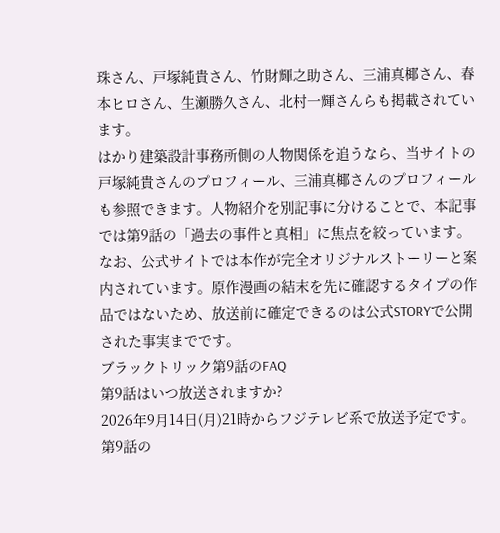珠さん、戸塚純貴さん、竹財輝之助さん、三浦真椰さん、春本ヒロさん、生瀬勝久さん、北村一輝さんらも掲載されています。
はかり建築設計事務所側の人物関係を追うなら、当サイトの戸塚純貴さんのプロフィール、三浦真椰さんのプロフィールも参照できます。人物紹介を別記事に分けることで、本記事では第9話の「過去の事件と真相」に焦点を絞っています。
なお、公式サイトでは本作が完全オリジナルストーリーと案内されています。原作漫画の結末を先に確認するタイプの作品ではないため、放送前に確定できるのは公式STORYで公開された事実までです。
ブラックトリック第9話のFAQ
第9話はいつ放送されますか?
2026年9月14日(月)21時からフジテレビ系で放送予定です。
第9話の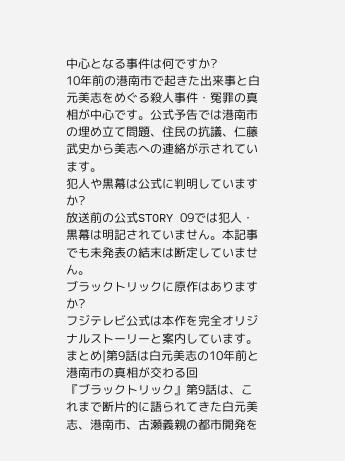中心となる事件は何ですか?
10年前の港南市で起きた出来事と白元美志をめぐる殺人事件・冤罪の真相が中心です。公式予告では港南市の埋め立て問題、住民の抗議、仁藤武史から美志への連絡が示されています。
犯人や黒幕は公式に判明していますか?
放送前の公式STORY 09では犯人・黒幕は明記されていません。本記事でも未発表の結末は断定していません。
ブラックトリックに原作はありますか?
フジテレビ公式は本作を完全オリジナルストーリーと案内しています。
まとめ|第9話は白元美志の10年前と港南市の真相が交わる回
『ブラックトリック』第9話は、これまで断片的に語られてきた白元美志、港南市、古瀬義親の都市開発を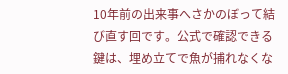10年前の出来事へさかのぼって結び直す回です。公式で確認できる鍵は、埋め立てで魚が捕れなくな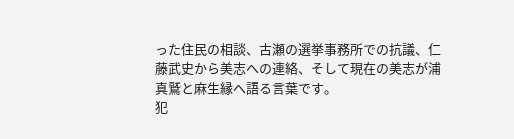った住民の相談、古瀬の選挙事務所での抗議、仁藤武史から美志への連絡、そして現在の美志が浦真鷲と麻生縁へ語る言葉です。
犯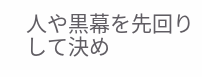人や黒幕を先回りして決め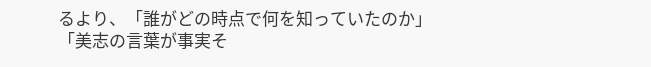るより、「誰がどの時点で何を知っていたのか」「美志の言葉が事実そ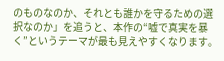のものなのか、それとも誰かを守るための選択なのか」を追うと、本作の“嘘で真実を暴く”というテーマが最も見えやすくなります。